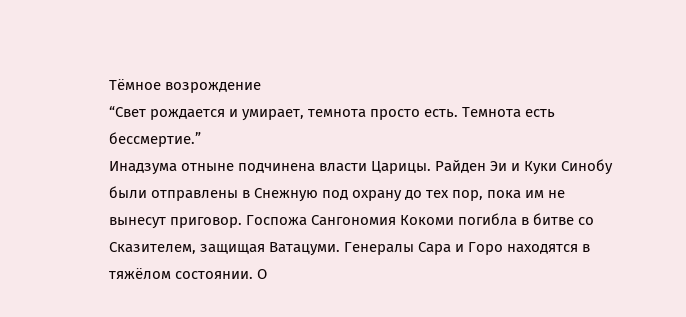Тёмное возрождение
“Свет рождается и умирает, темнота просто есть. Темнота есть бессмертие.”
Инадзума отныне подчинена власти Царицы. Райден Эи и Куки Синобу были отправлены в Снежную под охрану до тех пор, пока им не вынесут приговор. Госпожа Сангономия Кокоми погибла в битве со Сказителем, защищая Ватацуми. Генералы Сара и Горо находятся в тяжёлом состоянии. О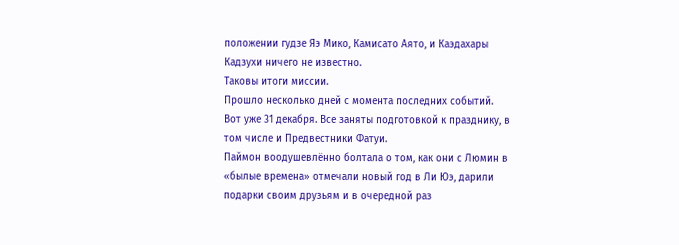положении гудзе Яэ Мико, Камисато Аято, и Каэдахары Кадзухи ничего не известно.
Таковы итоги миссии.
Прошло несколько дней с момента последних событий.
Вот уже 31 декабря. Все заняты подготовкой к празднику, в том числе и Предвестники Фатуи.
Паймон воодушевлённо болтала о том, как они с Люмин в «былые времена» отмечали новый год в Ли Юэ, дарили подарки своим друзьям и в очередной раз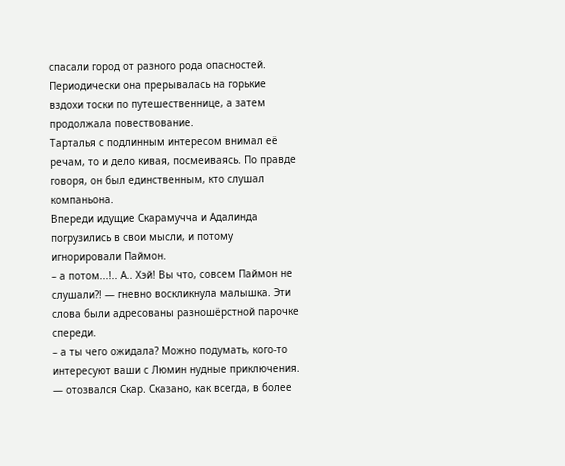спасали город от разного рода опасностей. Периодически она прерывалась на горькие вздохи тоски по путешественнице, а затем продолжала повествование.
Тарталья с подлинным интересом внимал её речам, то и дело кивая, посмеиваясь. По правде говоря, он был единственным, кто слушал компаньона.
Впереди идущие Скарамучча и Адалинда погрузились в свои мысли, и потому игнорировали Паймон.
– а потом...!.. А.. Хэй! Вы что, совсем Паймон не слушали?! — гневно воскликнула малышка. Эти слова были адресованы разношёрстной парочке спереди.
– а ты чего ожидала? Можно подумать, кого-то интересуют ваши с Люмин нудные приключения. — отозвался Скар. Сказано, как всегда, в более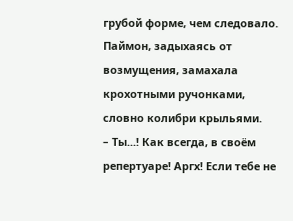грубой форме, чем следовало.
Паймон, задыхаясь от возмущения, замахала крохотными ручонками, словно колибри крыльями.
– Ты...! Как всегда, в своём репертуаре! Аргх! Если тебе не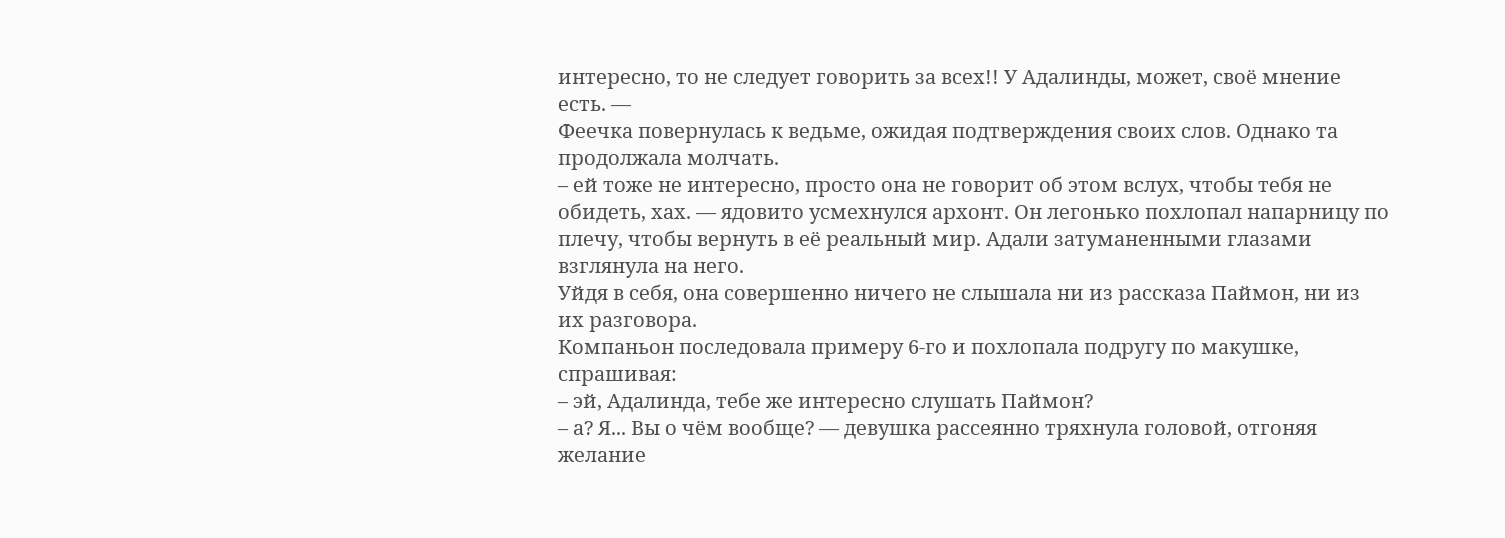интересно, то не следует говорить за всех!! У Адалинды, может, своё мнение есть. —
Феечка повернулась к ведьме, ожидая подтверждения своих слов. Однако та продолжала молчать.
– ей тоже не интересно, просто она не говорит об этом вслух, чтобы тебя не обидеть, хах. — ядовито усмехнулся архонт. Он легонько похлопал напарницу по плечу, чтобы вернуть в её реальный мир. Адали затуманенными глазами взглянула на него.
Уйдя в себя, она совершенно ничего не слышала ни из рассказа Паймон, ни из их разговора.
Компаньон последовала примеру 6-го и похлопала подругу по макушке, спрашивая:
– эй, Адалинда, тебе же интересно слушать Паймон?
– а? Я... Вы о чём вообще? — девушка рассеянно тряхнула головой, отгоняя желание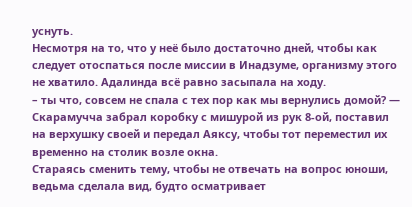уснуть.
Несмотря на то, что у неё было достаточно дней, чтобы как следует отоспаться после миссии в Инадзуме, организму этого не хватило. Адалинда всё равно засыпала на ходу.
– ты что, совсем не спала с тех пор как мы вернулись домой? — Скарамучча забрал коробку с мишурой из рук 8-ой, поставил на верхушку своей и передал Аяксу, чтобы тот переместил их временно на столик возле окна.
Стараясь сменить тему, чтобы не отвечать на вопрос юноши, ведьма сделала вид, будто осматривает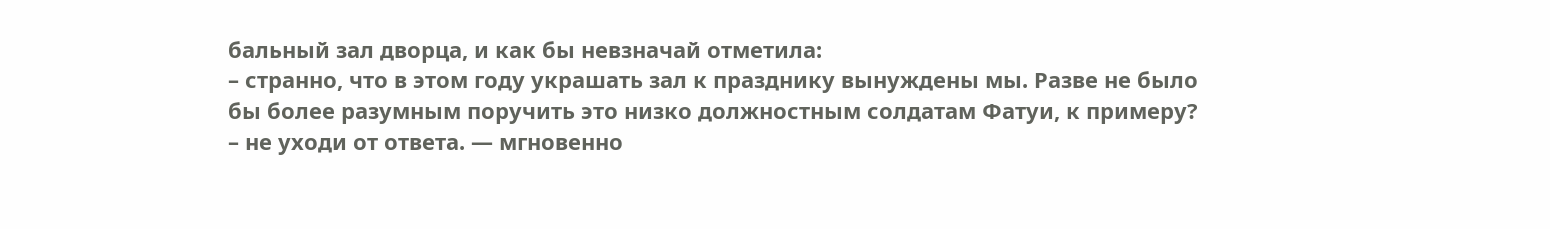бальный зал дворца, и как бы невзначай отметила:
– странно, что в этом году украшать зал к празднику вынуждены мы. Разве не было бы более разумным поручить это низко должностным солдатам Фатуи, к примеру?
– не уходи от ответа. — мгновенно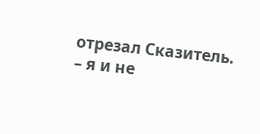отрезал Сказитель.
– я и не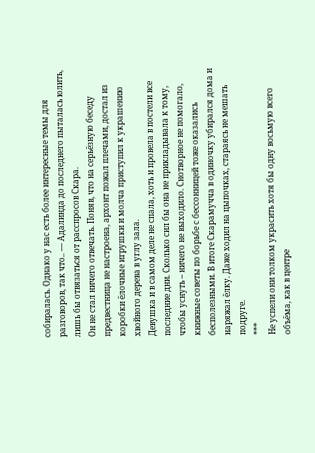собиралась. Однако у нас есть более интересные темы для разговоров, так что.. — Адалинда до последнего пыталась юлить, лишь бы отвязаться от расспросов Скара.
Он не стал ничего отвечать. Поняв, что на серьёзную беседу предвестница не настроена, архонт пожал плечами, достал из коробки ёлочные игрушки и молча приступил к украшению хвойного дерева в углу зала.
Девушка и в самом деле не спала, хоть и провела в постели все последние дни. Сколько сил бы она не прикладывала к тому, чтобы уснуть – ничего не выходило. Снотворное не помогало, книжные советы по борьбе с бессонницей тоже оказались бесполезными. В итоге Скарамучча в одиночку убирался дома и наряжал ёлку. Даже ходил на цыпочках, стараясь не мешать подруге.
***
Не успели они толком украсить хотя бы одну восьмую всего объёма, как в центре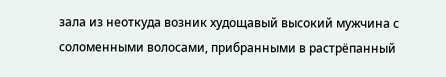зала из неоткуда возник худощавый высокий мужчина с соломенными волосами, прибранными в растрёпанный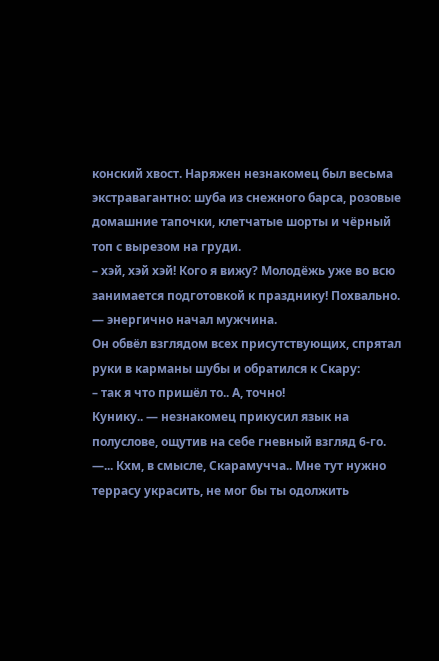конский хвост. Наряжен незнакомец был весьма экстравагантно: шуба из снежного барса, розовые домашние тапочки, клетчатые шорты и чёрный топ с вырезом на груди.
– хэй, хэй хэй! Кого я вижу? Молодёжь уже во всю занимается подготовкой к празднику! Похвально. — энергично начал мужчина.
Он обвёл взглядом всех присутствующих, спрятал руки в карманы шубы и обратился к Скару:
– так я что пришёл то.. А, точно!
Кунику.. — незнакомец прикусил язык на полуслове, ощутив на себе гневный взгляд 6-го. —... Кхм, в смысле, Скарамучча.. Мне тут нужно террасу украсить, не мог бы ты одолжить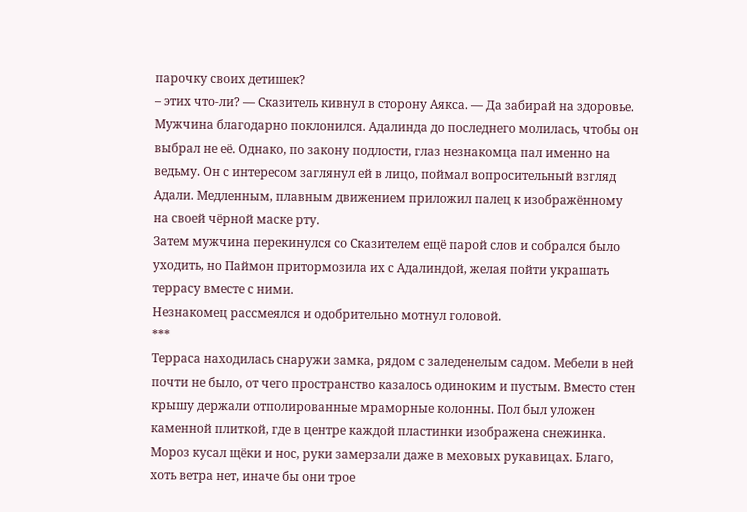парочку своих детишек?
– этих что-ли? — Сказитель кивнул в сторону Аякса. — Да забирай на здоровье.
Мужчина благодарно поклонился. Адалинда до последнего молилась, чтобы он выбрал не её. Однако, по закону подлости, глаз незнакомца пал именно на ведьму. Он с интересом заглянул ей в лицо, поймал вопросительный взгляд Адали. Медленным, плавным движением приложил палец к изображённому на своей чёрной маске рту.
Затем мужчина перекинулся со Сказителем ещё парой слов и собрался было уходить, но Паймон притормозила их с Адалиндой, желая пойти украшать террасу вместе с ними.
Незнакомец рассмеялся и одобрительно мотнул головой.
***
Терраса находилась снаружи замка, рядом с заледенелым садом. Мебели в ней почти не было, от чего пространство казалось одиноким и пустым. Вместо стен крышу держали отполированные мраморные колонны. Пол был уложен каменной плиткой, где в центре каждой пластинки изображена снежинка.
Мороз кусал щёки и нос, руки замерзали даже в меховых рукавицах. Благо, хоть ветра нет, иначе бы они трое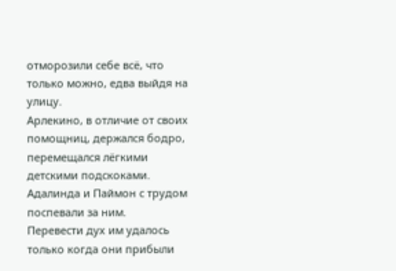отморозили себе всё, что только можно, едва выйдя на улицу.
Арлекино, в отличие от своих помощниц, держался бодро, перемещался лёгкими детскими подскоками. Адалинда и Паймон с трудом поспевали за ним.
Перевести дух им удалось только когда они прибыли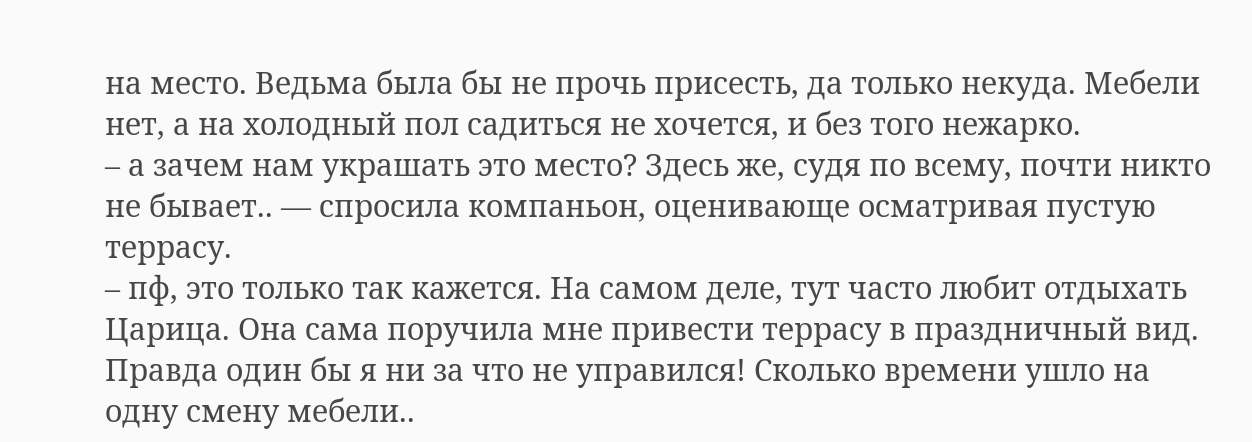на место. Ведьма была бы не прочь присесть, да только некуда. Мебели нет, а на холодный пол садиться не хочется, и без того нежарко.
– а зачем нам украшать это место? Здесь же, судя по всему, почти никто не бывает.. — спросила компаньон, оценивающе осматривая пустую террасу.
– пф, это только так кажется. На самом деле, тут часто любит отдыхать Царица. Она сама поручила мне привести террасу в праздничный вид. Правда один бы я ни за что не управился! Сколько времени ушло на одну смену мебели..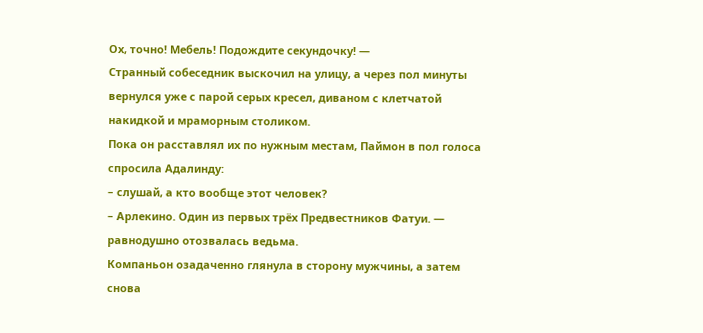Ох, точно! Мебель! Подождите секундочку! —
Странный собеседник выскочил на улицу, а через пол минуты вернулся уже с парой серых кресел, диваном с клетчатой накидкой и мраморным столиком.
Пока он расставлял их по нужным местам, Паймон в пол голоса спросила Адалинду:
– слушай, а кто вообще этот человек?
– Арлекино. Один из первых трёх Предвестников Фатуи. — равнодушно отозвалась ведьма.
Компаньон озадаченно глянула в сторону мужчины, а затем снова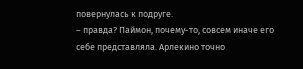повернулась к подруге.
– правда? Паймон, почему-то, совсем иначе его себе представляла. Арлекино точно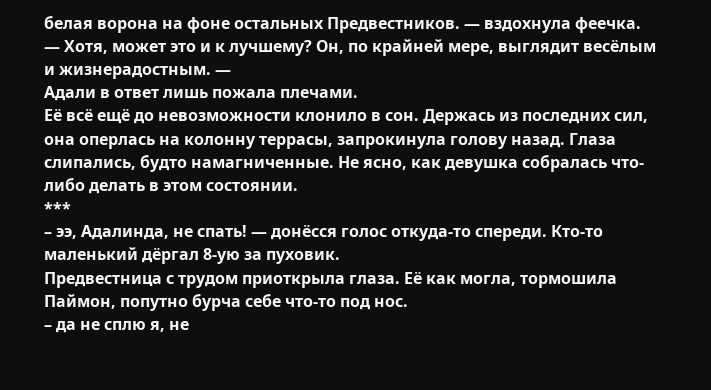белая ворона на фоне остальных Предвестников. — вздохнула феечка. — Хотя, может это и к лучшему? Он, по крайней мере, выглядит весёлым и жизнерадостным. —
Адали в ответ лишь пожала плечами.
Её всё ещё до невозможности клонило в сон. Держась из последних сил, она оперлась на колонну террасы, запрокинула голову назад. Глаза слипались, будто намагниченные. Не ясно, как девушка собралась что-либо делать в этом состоянии.
***
– ээ, Адалинда, не спать! — донёсся голос откуда-то спереди. Кто-то маленький дёргал 8-ую за пуховик.
Предвестница с трудом приоткрыла глаза. Её как могла, тормошила Паймон, попутно бурча себе что-то под нос.
– да не сплю я, не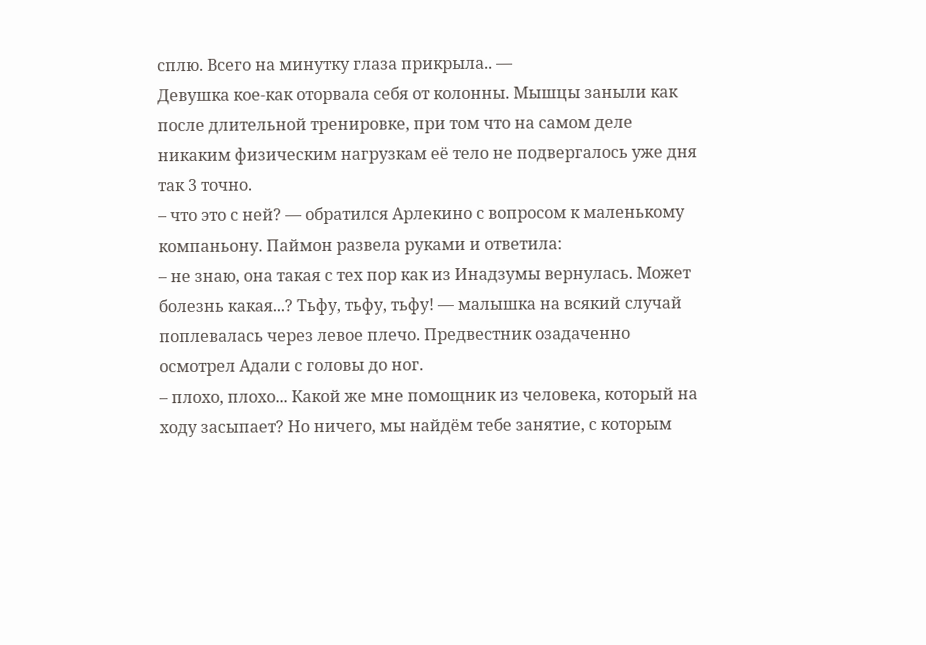сплю. Всего на минутку глаза прикрыла.. —
Девушка кое-как оторвала себя от колонны. Мышцы заныли как после длительной тренировке, при том что на самом деле никаким физическим нагрузкам её тело не подвергалось уже дня так 3 точно.
– что это с ней? — обратился Арлекино с вопросом к маленькому компаньону. Паймон развела руками и ответила:
– не знаю, она такая с тех пор как из Инадзумы вернулась. Может болезнь какая...? Тьфу, тьфу, тьфу! — малышка на всякий случай поплевалась через левое плечо. Предвестник озадаченно осмотрел Адали с головы до ног.
– плохо, плохо... Какой же мне помощник из человека, который на ходу засыпает? Но ничего, мы найдём тебе занятие, с которым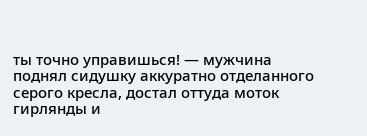ты точно управишься! — мужчина поднял сидушку аккуратно отделанного серого кресла, достал оттуда моток
гирлянды и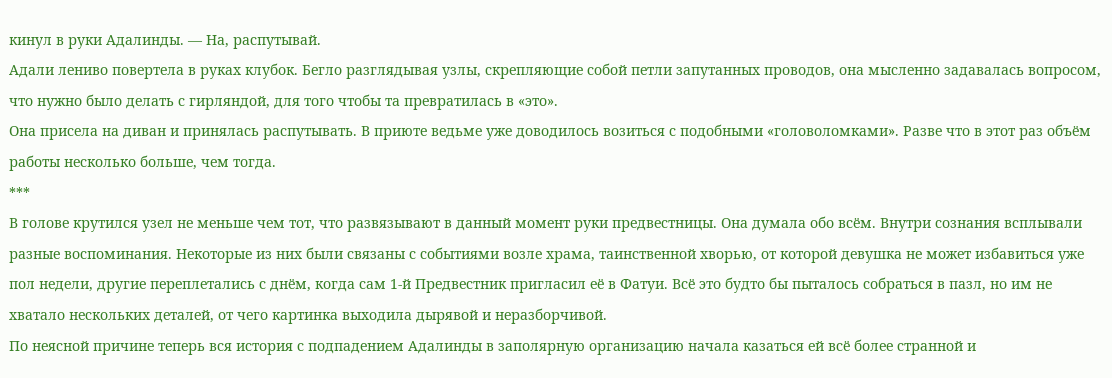кинул в руки Адалинды. — На, распутывай.
Адали лениво повертела в руках клубок. Бегло разглядывая узлы, скрепляющие собой петли запутанных проводов, она мысленно задавалась вопросом, что нужно было делать с гирляндой, для того чтобы та превратилась в «это».
Она присела на диван и принялась распутывать. В приюте ведьме уже доводилось возиться с подобными «головоломками». Разве что в этот раз объём работы несколько больше, чем тогда.
***
В голове крутился узел не меньше чем тот, что развязывают в данный момент руки предвестницы. Она думала обо всём. Внутри сознания всплывали разные воспоминания. Некоторые из них были связаны с событиями возле храма, таинственной хворью, от которой девушка не может избавиться уже пол недели, другие переплетались с днём, когда сам 1-й Предвестник пригласил её в Фатуи. Всё это будто бы пыталось собраться в пазл, но им не хватало нескольких деталей, от чего картинка выходила дырявой и неразборчивой.
По неясной причине теперь вся история с подпадением Адалинды в заполярную организацию начала казаться ей всё более странной и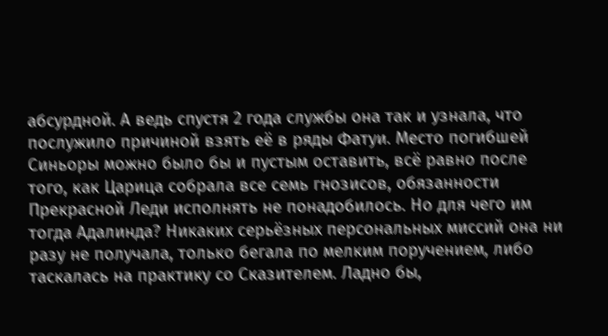абсурдной. А ведь спустя 2 года службы она так и узнала, что послужило причиной взять её в ряды Фатуи. Место погибшей Синьоры можно было бы и пустым оставить, всё равно после того, как Царица собрала все семь гнозисов, обязанности Прекрасной Леди исполнять не понадобилось. Но для чего им тогда Адалинда? Никаких серьёзных персональных миссий она ни разу не получала, только бегала по мелким поручением, либо таскалась на практику со Сказителем. Ладно бы,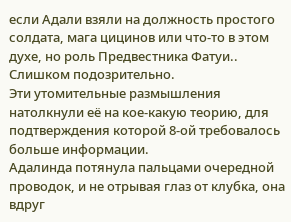если Адали взяли на должность простого солдата, мага цицинов или что-то в этом духе, но роль Предвестника Фатуи.. Слишком подозрительно.
Эти утомительные размышления натолкнули её на кое-какую теорию, для подтверждения которой 8-ой требовалось больше информации.
Адалинда потянула пальцами очередной проводок, и не отрывая глаз от клубка, она вдруг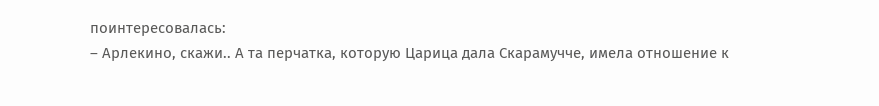поинтересовалась:
– Арлекино, скажи.. А та перчатка, которую Царица дала Скарамучче, имела отношение к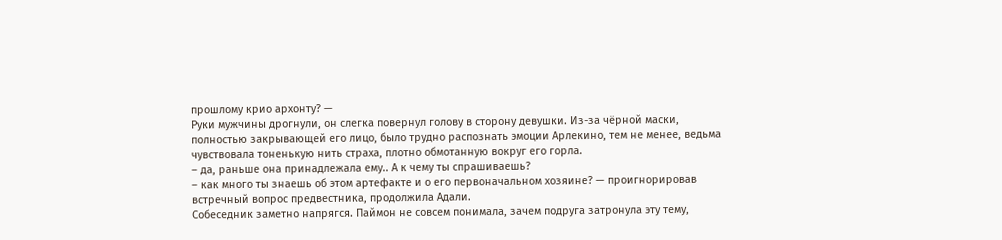прошлому крио архонту? —
Руки мужчины дрогнули, он слегка повернул голову в сторону девушки. Из-за чёрной маски, полностью закрывающей его лицо, было трудно распознать эмоции Арлекино, тем не менее, ведьма чувствовала тоненькую нить страха, плотно обмотанную вокруг его горла.
– да, раньше она принадлежала ему.. А к чему ты спрашиваешь?
– как много ты знаешь об этом артефакте и о его первоначальном хозяине? — проигнорировав встречный вопрос предвестника, продолжила Адали.
Собеседник заметно напрягся. Паймон не совсем понимала, зачем подруга затронула эту тему,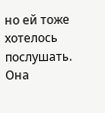но ей тоже хотелось послушать. Она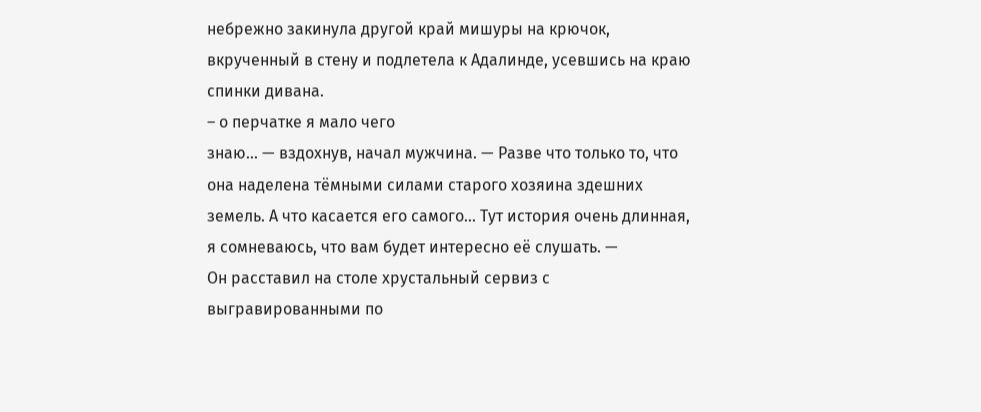небрежно закинула другой край мишуры на крючок, вкрученный в стену и подлетела к Адалинде, усевшись на краю спинки дивана.
– о перчатке я мало чего
знаю... — вздохнув, начал мужчина. — Разве что только то, что она наделена тёмными силами старого хозяина здешних земель. А что касается его самого... Тут история очень длинная, я сомневаюсь, что вам будет интересно её слушать. —
Он расставил на столе хрустальный сервиз с выгравированными по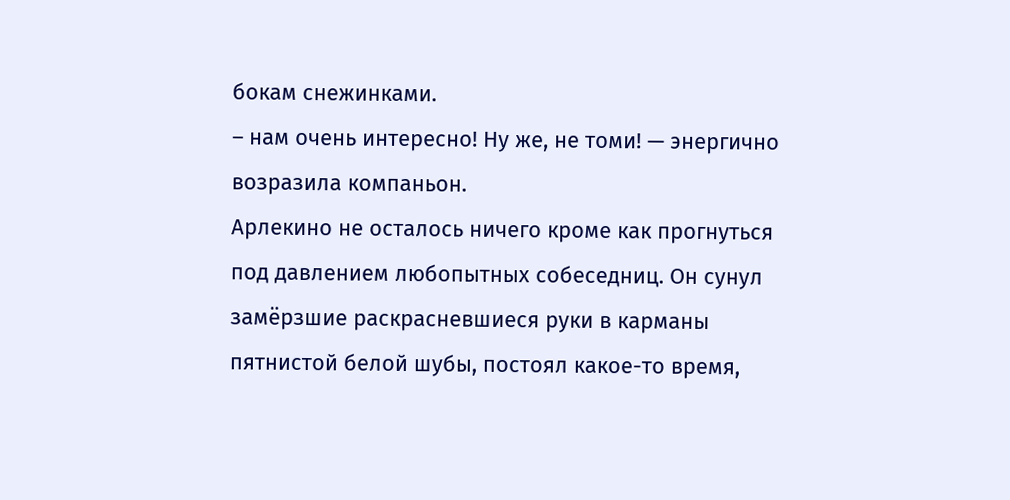бокам снежинками.
– нам очень интересно! Ну же, не томи! — энергично возразила компаньон.
Арлекино не осталось ничего кроме как прогнуться под давлением любопытных собеседниц. Он сунул замёрзшие раскрасневшиеся руки в карманы пятнистой белой шубы, постоял какое-то время,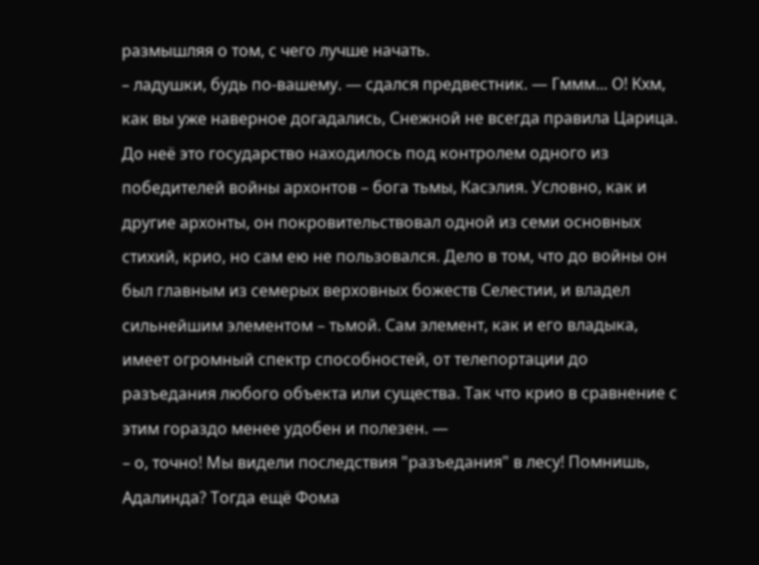размышляя о том, с чего лучше начать.
– ладушки, будь по-вашему. — сдался предвестник. — Гммм... О! Кхм, как вы уже наверное догадались, Снежной не всегда правила Царица. До неё это государство находилось под контролем одного из победителей войны архонтов – бога тьмы, Касэлия. Условно, как и другие архонты, он покровительствовал одной из семи основных стихий, крио, но сам ею не пользовался. Дело в том, что до войны он был главным из семерых верховных божеств Селестии, и владел сильнейшим элементом – тьмой. Сам элемент, как и его владыка, имеет огромный спектр способностей, от телепортации до разъедания любого объекта или существа. Так что крио в сравнение с этим гораздо менее удобен и полезен. —
– о, точно! Мы видели последствия "разъедания" в лесу! Помнишь, Адалинда? Тогда ещё Фома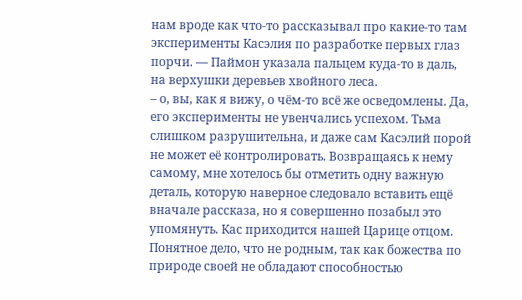нам вроде как что-то рассказывал про какие-то там эксперименты Касэлия по разработке первых глаз порчи. — Паймон указала пальцем куда-то в даль, на верхушки деревьев хвойного леса.
– о, вы, как я вижу, о чём-то всё же осведомлены. Да, его эксперименты не увенчались успехом. Тьма слишком разрушительна, и даже сам Касэлий порой не может её контролировать. Возвращаясь к нему самому, мне хотелось бы отметить одну важную деталь, которую наверное следовало вставить ещё вначале рассказа, но я совершенно позабыл это упомянуть. Кас приходится нашей Царице отцом. Понятное дело, что не родным, так как божества по природе своей не обладают способностью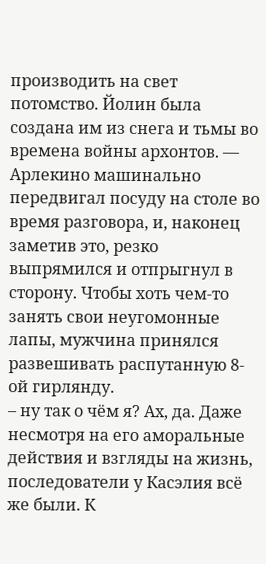производить на свет потомство. Йолин была создана им из снега и тьмы во времена войны архонтов. — Арлекино машинально передвигал посуду на столе во время разговора, и, наконец заметив это, резко выпрямился и отпрыгнул в сторону. Чтобы хоть чем-то занять свои неугомонные лапы, мужчина принялся развешивать распутанную 8-ой гирлянду.
– ну так о чём я? Ах, да. Даже несмотря на его аморальные действия и взгляды на жизнь, последователи у Касэлия всё же были. К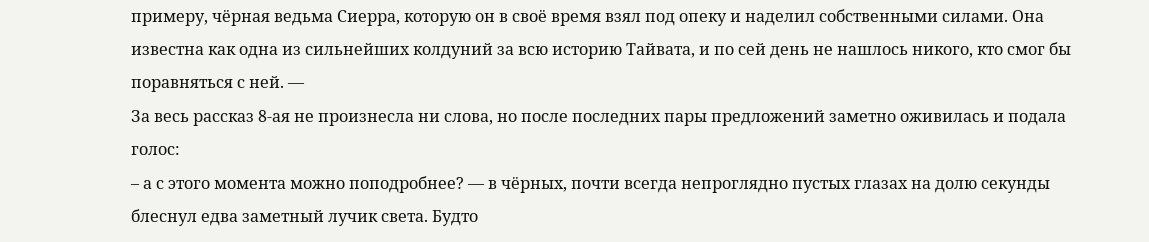примеру, чёрная ведьма Сиерра, которую он в своё время взял под опеку и наделил собственными силами. Она известна как одна из сильнейших колдуний за всю историю Тайвата, и по сей день не нашлось никого, кто смог бы поравняться с ней. —
За весь рассказ 8-ая не произнесла ни слова, но после последних пары предложений заметно оживилась и подала голос:
– а с этого момента можно поподробнее? — в чёрных, почти всегда непроглядно пустых глазах на долю секунды блеснул едва заметный лучик света. Будто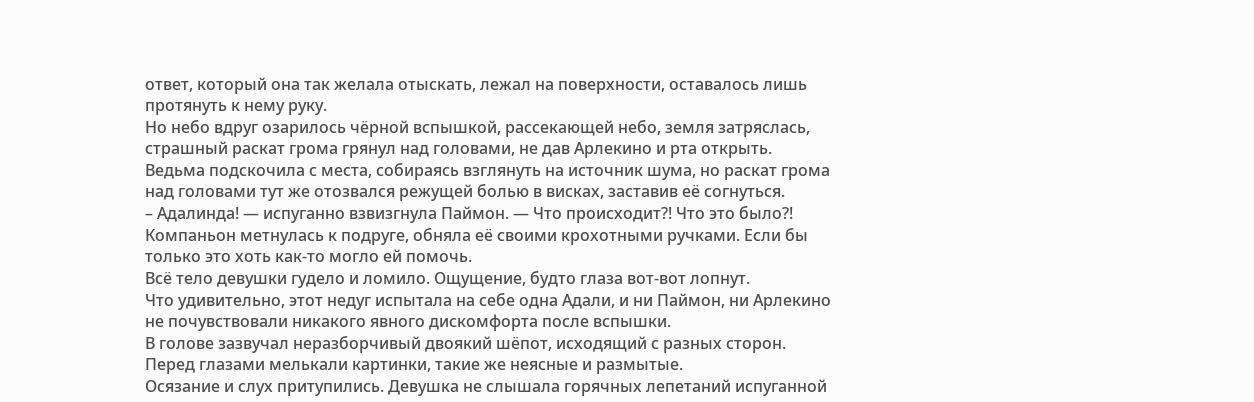ответ, который она так желала отыскать, лежал на поверхности, оставалось лишь протянуть к нему руку.
Но небо вдруг озарилось чёрной вспышкой, рассекающей небо, земля затряслась, страшный раскат грома грянул над головами, не дав Арлекино и рта открыть.
Ведьма подскочила с места, собираясь взглянуть на источник шума, но раскат грома над головами тут же отозвался режущей болью в висках, заставив её согнуться.
– Адалинда! — испуганно взвизгнула Паймон. — Что происходит?! Что это было?!
Компаньон метнулась к подруге, обняла её своими крохотными ручками. Если бы только это хоть как-то могло ей помочь.
Всё тело девушки гудело и ломило. Ощущение, будто глаза вот-вот лопнут.
Что удивительно, этот недуг испытала на себе одна Адали, и ни Паймон, ни Арлекино не почувствовали никакого явного дискомфорта после вспышки.
В голове зазвучал неразборчивый двоякий шёпот, исходящий с разных сторон. Перед глазами мелькали картинки, такие же неясные и размытые.
Осязание и слух притупились. Девушка не слышала горячных лепетаний испуганной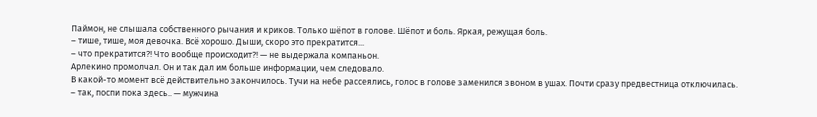Паймон, не слышала собственного рычания и криков. Только шёпот в голове. Шёпот и боль. Яркая, режущая боль.
– тише, тише, моя девочка. Всё хорошо. Дыши, скоро это прекратится...
– что прекратится?! Что вообще происходит?! — не выдержала компаньон.
Арлекино промолчал. Он и так дал им больше информации, чем следовало.
В какой-то момент всё действительно закончилось. Тучи на небе рассеялись, голос в голове заменился звоном в ушах. Почти сразу предвестница отключилась.
– так, поспи пока здесь.. — мужчина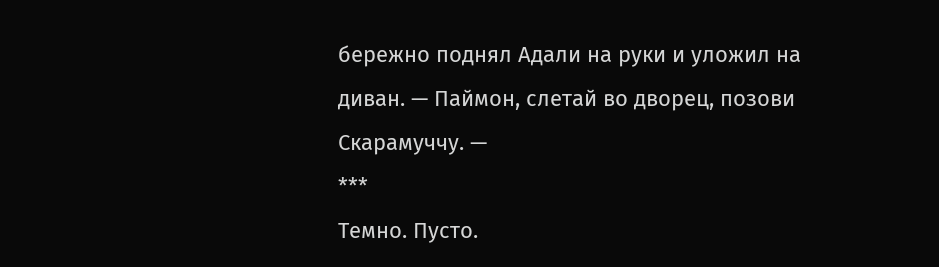бережно поднял Адали на руки и уложил на диван. — Паймон, слетай во дворец, позови Скарамуччу. —
***
Темно. Пусто.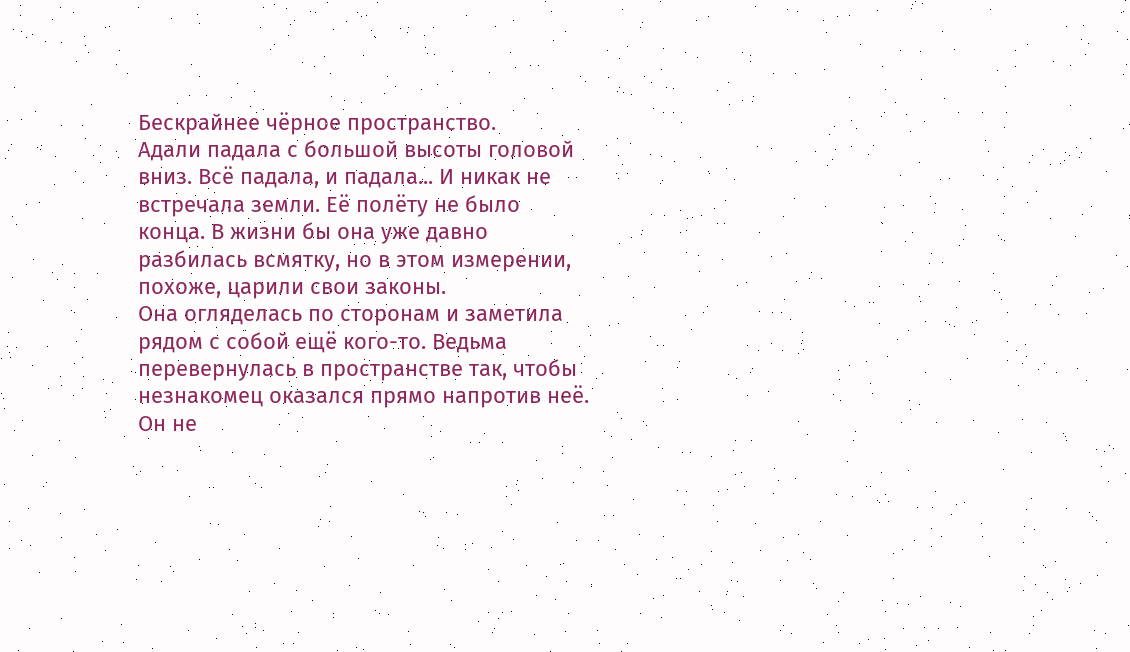Бескрайнее чёрное пространство.
Адали падала с большой высоты головой вниз. Всё падала, и падала... И никак не встречала земли. Её полёту не было конца. В жизни бы она уже давно разбилась всмятку, но в этом измерении, похоже, царили свои законы.
Она огляделась по сторонам и заметила рядом с собой ещё кого-то. Ведьма перевернулась в пространстве так, чтобы незнакомец оказался прямо напротив неё.
Он не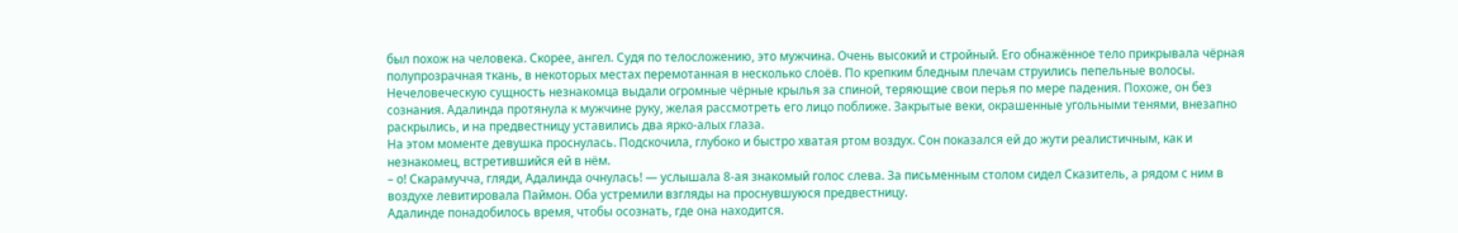был похож на человека. Скорее, ангел. Судя по телосложению, это мужчина. Очень высокий и стройный. Его обнажённое тело прикрывала чёрная полупрозрачная ткань, в некоторых местах перемотанная в несколько слоёв. По крепким бледным плечам струились пепельные волосы.
Нечеловеческую сущность незнакомца выдали огромные чёрные крылья за спиной, теряющие свои перья по мере падения. Похоже, он без сознания. Адалинда протянула к мужчине руку, желая рассмотреть его лицо поближе. Закрытые веки, окрашенные угольными тенями, внезапно раскрылись, и на предвестницу уставились два ярко-алых глаза.
На этом моменте девушка проснулась. Подскочила, глубоко и быстро хватая ртом воздух. Сон показался ей до жути реалистичным, как и незнакомец, встретившийся ей в нём.
– о! Скарамучча, гляди, Адалинда очнулась! — услышала 8-ая знакомый голос слева. За письменным столом сидел Сказитель, а рядом с ним в воздухе левитировала Паймон. Оба устремили взгляды на проснувшуюся предвестницу.
Адалинде понадобилось время, чтобы осознать, где она находится.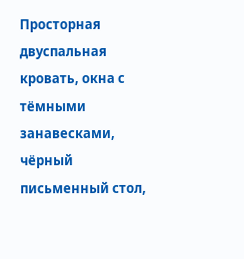Просторная двуспальная кровать, окна с тёмными занавесками, чёрный письменный стол,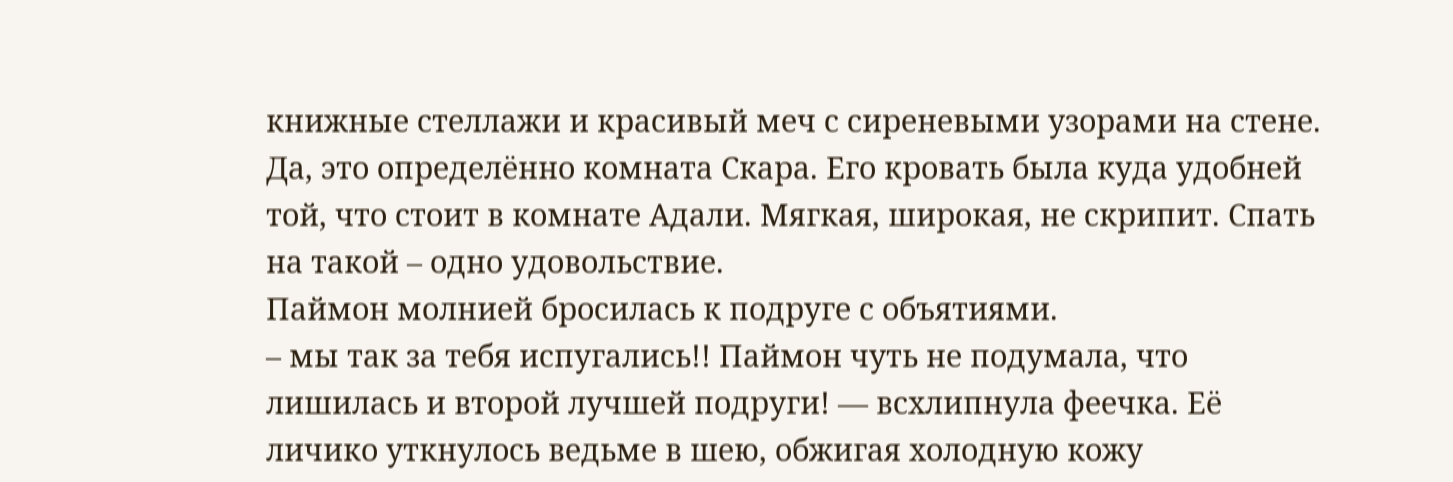книжные стеллажи и красивый меч с сиреневыми узорами на стене. Да, это определённо комната Скара. Его кровать была куда удобней той, что стоит в комнате Адали. Мягкая, широкая, не скрипит. Спать на такой – одно удовольствие.
Паймон молнией бросилась к подруге с объятиями.
– мы так за тебя испугались!! Паймон чуть не подумала, что лишилась и второй лучшей подруги! — всхлипнула феечка. Её личико уткнулось ведьме в шею, обжигая холодную кожу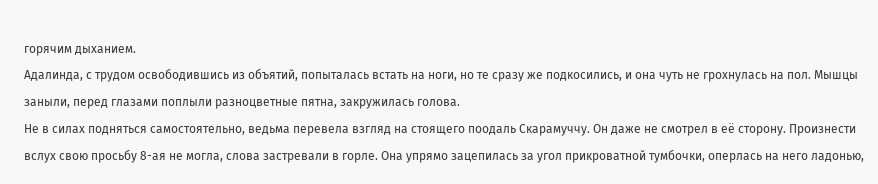горячим дыханием.
Адалинда, с трудом освободившись из объятий, попыталась встать на ноги, но те сразу же подкосились, и она чуть не грохнулась на пол. Мышцы заныли, перед глазами поплыли разноцветные пятна, закружилась голова.
Не в силах подняться самостоятельно, ведьма перевела взгляд на стоящего поодаль Скарамуччу. Он даже не смотрел в её сторону. Произнести вслух свою просьбу 8-ая не могла, слова застревали в горле. Она упрямо зацепилась за угол прикроватной тумбочки, оперлась на него ладонью,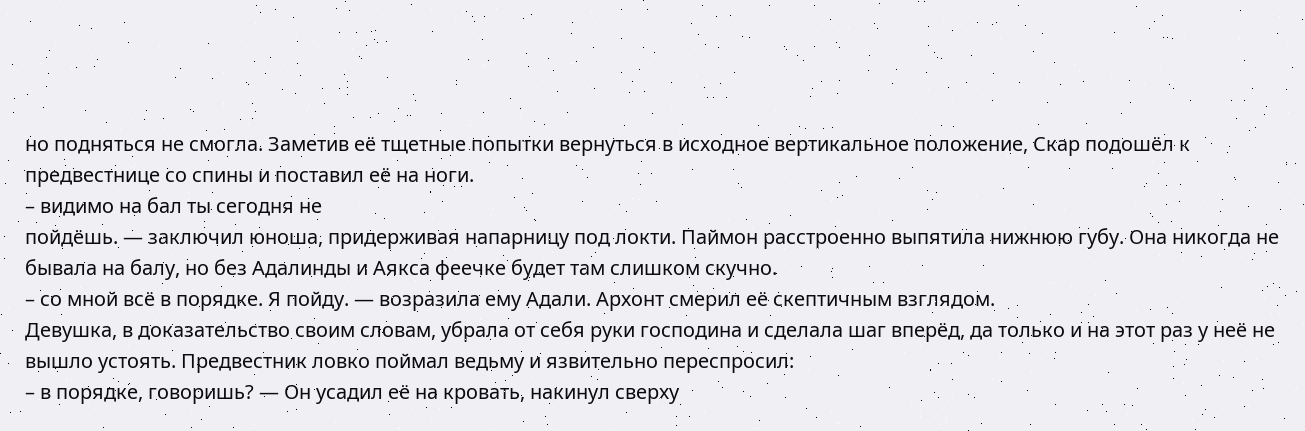но подняться не смогла. Заметив её тщетные попытки вернуться в исходное вертикальное положение, Скар подошёл к предвестнице со спины и поставил её на ноги.
– видимо на бал ты сегодня не
пойдёшь. — заключил юноша, придерживая напарницу под локти. Паймон расстроенно выпятила нижнюю губу. Она никогда не бывала на балу, но без Адалинды и Аякса феечке будет там слишком скучно.
– со мной всё в порядке. Я пойду. — возразила ему Адали. Архонт смерил её скептичным взглядом.
Девушка, в доказательство своим словам, убрала от себя руки господина и сделала шаг вперёд, да только и на этот раз у неё не вышло устоять. Предвестник ловко поймал ведьму и язвительно переспросил:
– в порядке, говоришь? — Он усадил её на кровать, накинул сверху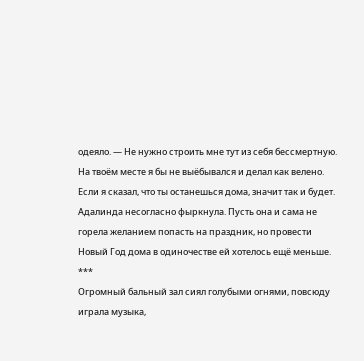одеяло. — Не нужно строить мне тут из себя бессмертную. На твоём месте я бы не выёбывался и делал как велено. Если я сказал, что ты останешься дома, значит так и будет.
Адалинда несогласно фыркнула. Пусть она и сама не горела желанием попасть на праздник, но провести Новый Год дома в одиночестве ей хотелось ещё меньше.
***
Огромный бальный зал сиял голубыми огнями, повсюду играла музыка,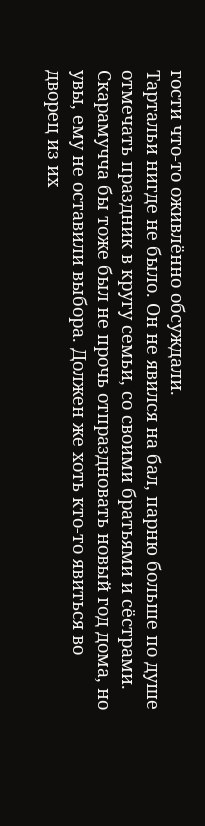гости что-то оживлённо обсуждали.
Тартальи нигде не было. Он не явился на бал, парню больше по душе отмечать праздник в кругу семьи, со своими братьями и сёстрами. Скарамучча бы тоже был не прочь отпраздновать новый год дома, но увы, ему не оставили выбора. Должен же хоть кто-то явиться во дворец из их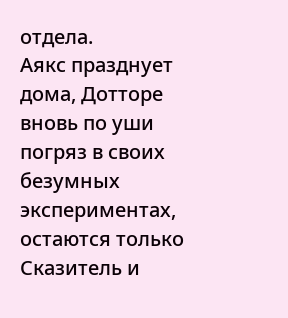отдела.
Аякс празднует дома, Дотторе вновь по уши погряз в своих безумных экспериментах, остаются только Сказитель и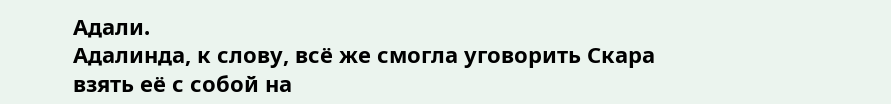Адали.
Адалинда, к слову, всё же смогла уговорить Скара взять её с собой на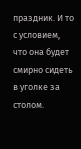праздник. И то с условием, что она будет смирно сидеть в уголке за столом.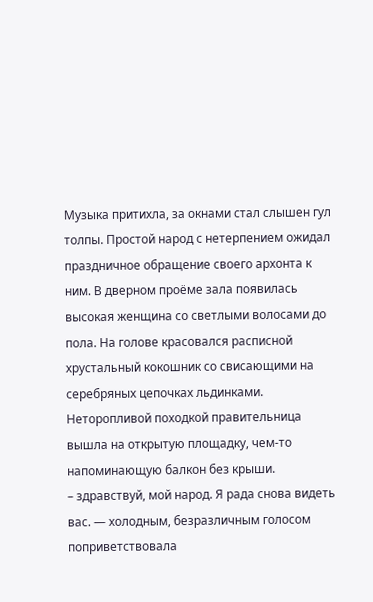Музыка притихла, за окнами стал слышен гул толпы. Простой народ с нетерпением ожидал праздничное обращение своего архонта к ним. В дверном проёме зала появилась высокая женщина со светлыми волосами до пола. На голове красовался расписной хрустальный кокошник со свисающими на серебряных цепочках льдинками. Неторопливой походкой правительница вышла на открытую площадку, чем-то напоминающую балкон без крыши.
– здравствуй, мой народ. Я рада снова видеть вас. — холодным, безразличным голосом поприветствовала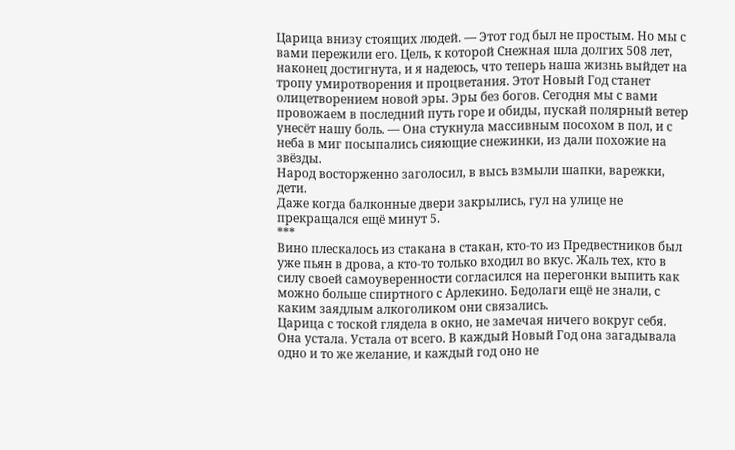Царица внизу стоящих людей. — Этот год был не простым. Но мы с вами пережили его. Цель, к которой Снежная шла долгих 508 лет, наконец достигнута, и я надеюсь, что теперь наша жизнь выйдет на тропу умиротворения и процветания. Этот Новый Год станет олицетворением новой эры. Эры без богов. Сегодня мы с вами провожаем в последний путь горе и обиды, пускай полярный ветер унесёт нашу боль. — Она стукнула массивным посохом в пол, и с неба в миг посыпались сияющие снежинки, из дали похожие на звёзды.
Народ восторженно заголосил, в высь взмыли шапки, варежки, дети.
Даже когда балконные двери закрылись, гул на улице не прекращался ещё минут 5.
***
Вино плескалось из стакана в стакан, кто-то из Предвестников был уже пьян в дрова, а кто-то только входил во вкус. Жаль тех, кто в силу своей самоуверенности согласился на перегонки выпить как можно больше спиртного с Арлекино. Бедолаги ещё не знали, с каким заядлым алкоголиком они связались.
Царица с тоской глядела в окно, не замечая ничего вокруг себя. Она устала. Устала от всего. В каждый Новый Год она загадывала одно и то же желание, и каждый год оно не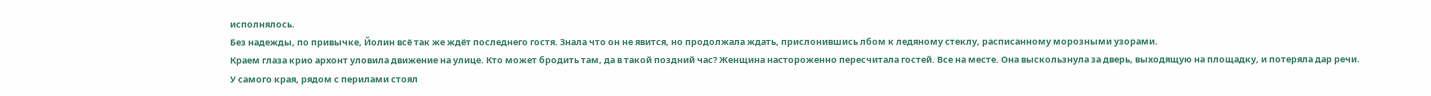исполнялось.
Без надежды, по привычке, Йолин всё так же ждёт последнего гостя. Знала что он не явится, но продолжала ждать, прислонившись лбом к ледяному стеклу, расписанному морозными узорами.
Краем глаза крио архонт уловила движение на улице. Кто может бродить там, да в такой поздний час? Женщина настороженно пересчитала гостей. Все на месте. Она выскользнула за дверь, выходящую на площадку, и потеряла дар речи.
У самого края, рядом с перилами стоял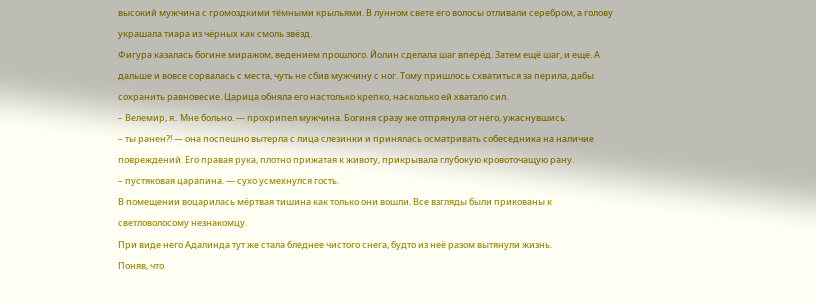высокий мужчина с громоздкими тёмными крыльями. В лунном свете его волосы отливали серебром, а голову украшала тиара из чёрных как смоль звёзд.
Фигура казалась богине миражом, ведением прошлого. Йолин сделала шаг вперёд. Затем ещё шаг, и ещё. А дальше и вовсе сорвалась с места, чуть не сбив мужчину с ног. Тому пришлось схватиться за перила, дабы сохранить равновесие. Царица обняла его настолько крепко, насколько ей хватало сил.
– Велемир, я.. Мне больно. — прохрипел мужчина. Богиня сразу же отпрянула от него, ужаснувшись:
– ты ранен?! — она поспешно вытерла с лица слезинки и принялась осматривать собеседника на наличие повреждений. Его правая рука, плотно прижатая к животу, прикрывала глубокую кровоточащую рану.
– пустяковая царапина. — сухо усмехнулся гость.
В помещении воцарилась мёртвая тишина как только они вошли. Все взгляды были прикованы к светловолосому незнакомцу.
При виде него Адалинда тут же стала бледнее чистого снега, будто из неё разом вытянули жизнь.
Поняв, что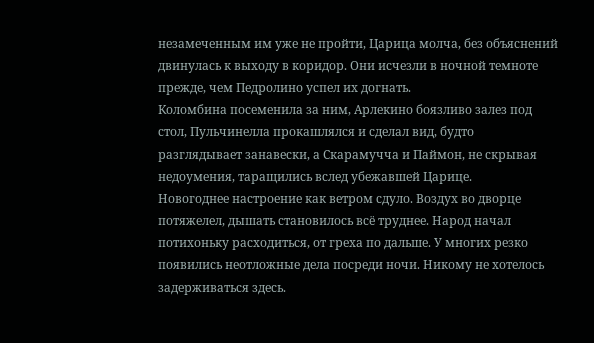незамеченным им уже не пройти, Царица молча, без объяснений двинулась к выходу в коридор. Они исчезли в ночной темноте прежде, чем Педролино успел их догнать.
Коломбина посеменила за ним, Арлекино боязливо залез под стол, Пульчинелла прокашлялся и сделал вид, будто разглядывает занавески, а Скарамучча и Паймон, не скрывая недоумения, таращились вслед убежавшей Царице.
Новогоднее настроение как ветром сдуло. Воздух во дворце потяжелел, дышать становилось всё труднее. Народ начал потихоньку расходиться, от греха по дальше. У многих резко появились неотложные дела посреди ночи. Никому не хотелось задерживаться здесь.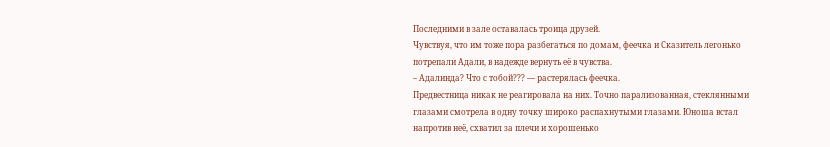Последними в зале оставалась троица друзей.
Чувствуя, что им тоже пора разбегаться по домам, феечка и Сказитель легонько потрепали Адали, в надежде вернуть её в чувства.
– Адалинда? Что с тобой??? — растерялась феечка.
Предвестница никак не реагировала на них. Точно парализованная, стеклянными глазами смотрела в одну точку широко распахнутыми глазами. Юноша встал напротив неё, схватил за плечи и хорошенько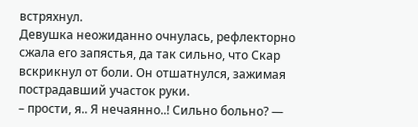встряхнул.
Девушка неожиданно очнулась, рефлекторно сжала его запястья, да так сильно, что Скар вскрикнул от боли. Он отшатнулся, зажимая пострадавший участок руки.
– прости, я.. Я нечаянно..! Сильно больно? —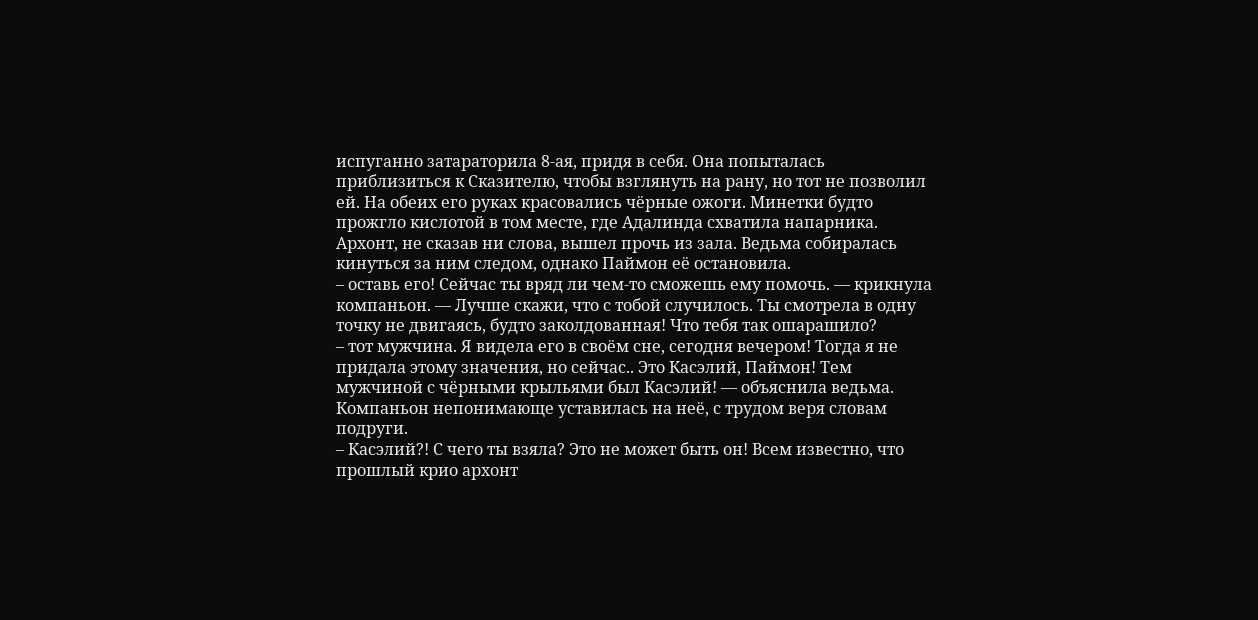испуганно затараторила 8-ая, придя в себя. Она попыталась приблизиться к Сказителю, чтобы взглянуть на рану, но тот не позволил ей. На обеих его руках красовались чёрные ожоги. Минетки будто прожгло кислотой в том месте, где Адалинда схватила напарника.
Архонт, не сказав ни слова, вышел прочь из зала. Ведьма собиралась кинуться за ним следом, однако Паймон её остановила.
– оставь его! Сейчас ты вряд ли чем-то сможешь ему помочь. — крикнула компаньон. — Лучше скажи, что с тобой случилось. Ты смотрела в одну точку не двигаясь, будто заколдованная! Что тебя так ошарашило?
– тот мужчина. Я видела его в своём сне, сегодня вечером! Тогда я не придала этому значения, но сейчас.. Это Касэлий, Паймон! Тем мужчиной с чёрными крыльями был Касэлий! — объяснила ведьма.
Компаньон непонимающе уставилась на неё, с трудом веря словам подруги.
– Касэлий?! С чего ты взяла? Это не может быть он! Всем известно, что прошлый крио архонт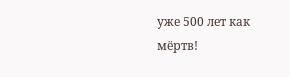уже 500 лет как мёртв!